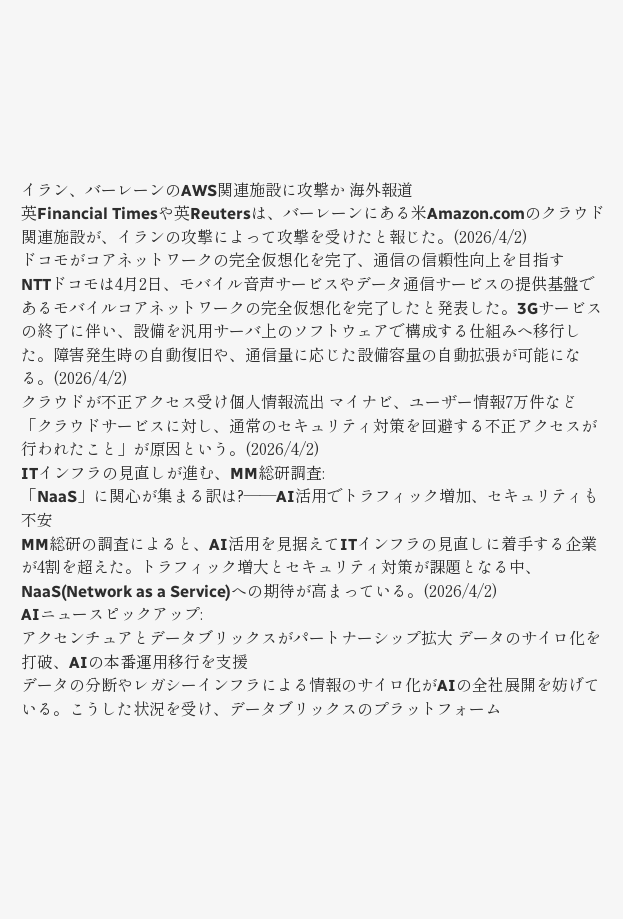イラン、バーレーンのAWS関連施設に攻撃か 海外報道
英Financial Timesや英Reutersは、バーレーンにある米Amazon.comのクラウド関連施設が、イランの攻撃によって攻撃を受けたと報じた。(2026/4/2)
ドコモがコアネットワークの完全仮想化を完了、通信の信頼性向上を目指す
NTTドコモは4月2日、モバイル音声サービスやデータ通信サービスの提供基盤であるモバイルコアネットワークの完全仮想化を完了したと発表した。3Gサービスの終了に伴い、設備を汎用サーバ上のソフトウェアで構成する仕組みへ移行した。障害発生時の自動復旧や、通信量に応じた設備容量の自動拡張が可能になる。(2026/4/2)
クラウドが不正アクセス受け個人情報流出 マイナビ、ユーザー情報7万件など
「クラウドサービスに対し、通常のセキュリティ対策を回避する不正アクセスが行われたこと」が原因という。(2026/4/2)
ITインフラの見直しが進む、MM総研調査:
「NaaS」に関心が集まる訳は?――AI活用でトラフィック増加、セキュリティも不安
MM総研の調査によると、AI活用を見据えてITインフラの見直しに着手する企業が4割を超えた。トラフィック増大とセキュリティ対策が課題となる中、NaaS(Network as a Service)への期待が高まっている。(2026/4/2)
AIニュースピックアップ:
アクセンチュアとデータブリックスがパートナーシップ拡大 データのサイロ化を打破、AIの本番運用移行を支援
データの分断やレガシーインフラによる情報のサイロ化がAIの全社展開を妨げている。こうした状況を受け、データブリックスのプラットフォーム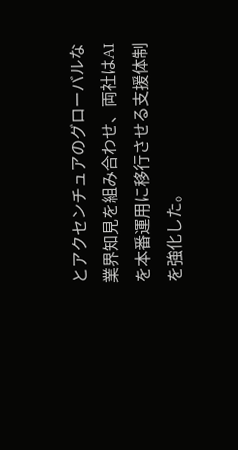とアクセンチュアのグローバルな業界知見を組み合わせ、両社はAIを本番運用に移行させる支援体制を強化した。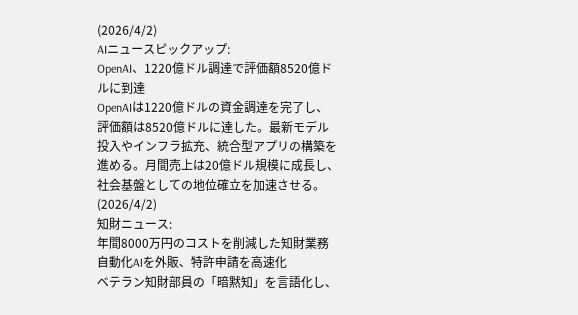(2026/4/2)
AIニュースピックアップ:
OpenAI、1220億ドル調達で評価額8520億ドルに到達
OpenAIは1220億ドルの資金調達を完了し、評価額は8520億ドルに達した。最新モデル投入やインフラ拡充、統合型アプリの構築を進める。月間売上は20億ドル規模に成長し、社会基盤としての地位確立を加速させる。(2026/4/2)
知財ニュース:
年間8000万円のコストを削減した知財業務自動化AIを外販、特許申請を高速化
ベテラン知財部員の「暗黙知」を言語化し、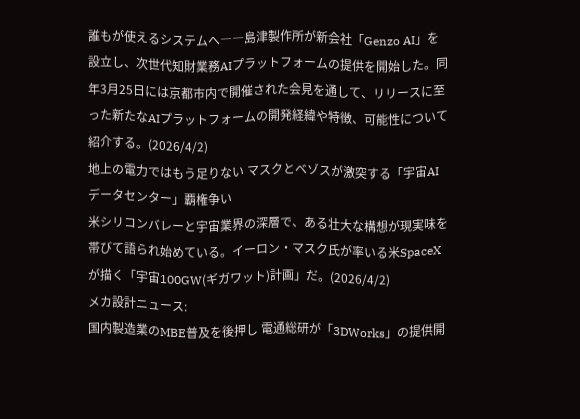誰もが使えるシステムへ――島津製作所が新会社「Genzo AI」を設立し、次世代知財業務AIプラットフォームの提供を開始した。同年3月25日には京都市内で開催された会見を通して、リリースに至った新たなAIプラットフォームの開発経緯や特徴、可能性について紹介する。(2026/4/2)
地上の電力ではもう足りない マスクとベゾスが激突する「宇宙AIデータセンター」覇権争い
米シリコンバレーと宇宙業界の深層で、ある壮大な構想が現実味を帯びて語られ始めている。イーロン・マスク氏が率いる米SpaceXが描く「宇宙100GW(ギガワット)計画」だ。(2026/4/2)
メカ設計ニュース:
国内製造業のMBE普及を後押し 電通総研が「3DWorks」の提供開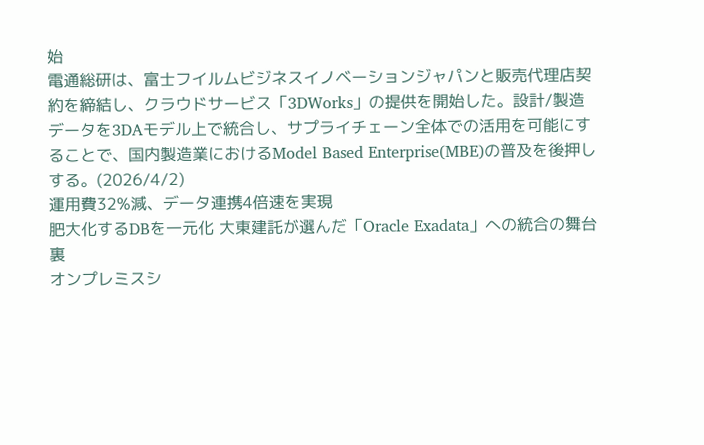始
電通総研は、富士フイルムビジネスイノベーションジャパンと販売代理店契約を締結し、クラウドサービス「3DWorks」の提供を開始した。設計/製造データを3DAモデル上で統合し、サプライチェーン全体での活用を可能にすることで、国内製造業におけるModel Based Enterprise(MBE)の普及を後押しする。(2026/4/2)
運用費32%減、データ連携4倍速を実現
肥大化するDBを一元化 大東建託が選んだ「Oracle Exadata」への統合の舞台裏
オンプレミスシ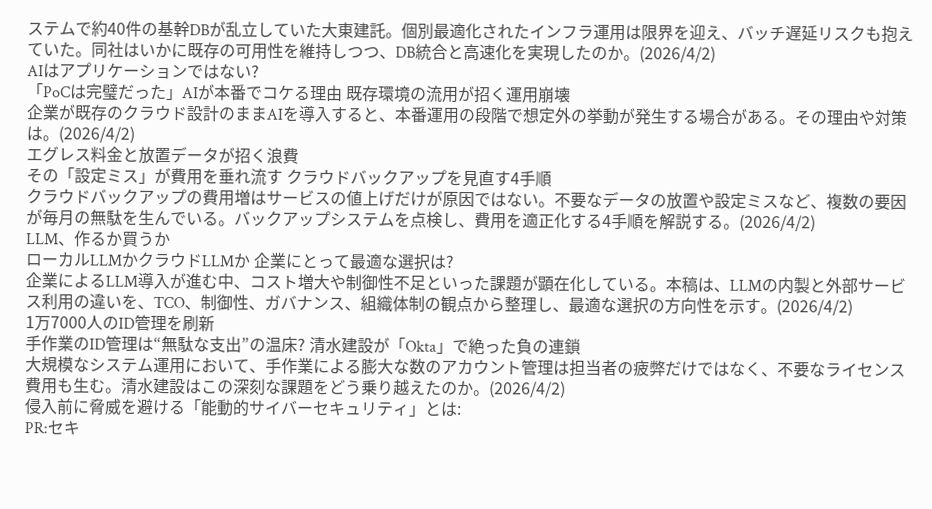ステムで約40件の基幹DBが乱立していた大東建託。個別最適化されたインフラ運用は限界を迎え、バッチ遅延リスクも抱えていた。同社はいかに既存の可用性を維持しつつ、DB統合と高速化を実現したのか。(2026/4/2)
AIはアプリケーションではない?
「PoCは完璧だった」AIが本番でコケる理由 既存環境の流用が招く運用崩壊
企業が既存のクラウド設計のままAIを導入すると、本番運用の段階で想定外の挙動が発生する場合がある。その理由や対策は。(2026/4/2)
エグレス料金と放置データが招く浪費
その「設定ミス」が費用を垂れ流す クラウドバックアップを見直す4手順
クラウドバックアップの費用増はサービスの値上げだけが原因ではない。不要なデータの放置や設定ミスなど、複数の要因が毎月の無駄を生んでいる。バックアップシステムを点検し、費用を適正化する4手順を解説する。(2026/4/2)
LLM、作るか買うか
ローカルLLMかクラウドLLMか 企業にとって最適な選択は?
企業によるLLM導入が進む中、コスト増大や制御性不足といった課題が顕在化している。本稿は、LLMの内製と外部サービス利用の違いを、TCO、制御性、ガバナンス、組織体制の観点から整理し、最適な選択の方向性を示す。(2026/4/2)
1万7000人のID管理を刷新
手作業のID管理は“無駄な支出”の温床? 清水建設が「Okta」で絶った負の連鎖
大規模なシステム運用において、手作業による膨大な数のアカウント管理は担当者の疲弊だけではなく、不要なライセンス費用も生む。清水建設はこの深刻な課題をどう乗り越えたのか。(2026/4/2)
侵入前に脅威を避ける「能動的サイバーセキュリティ」とは:
PR:セキ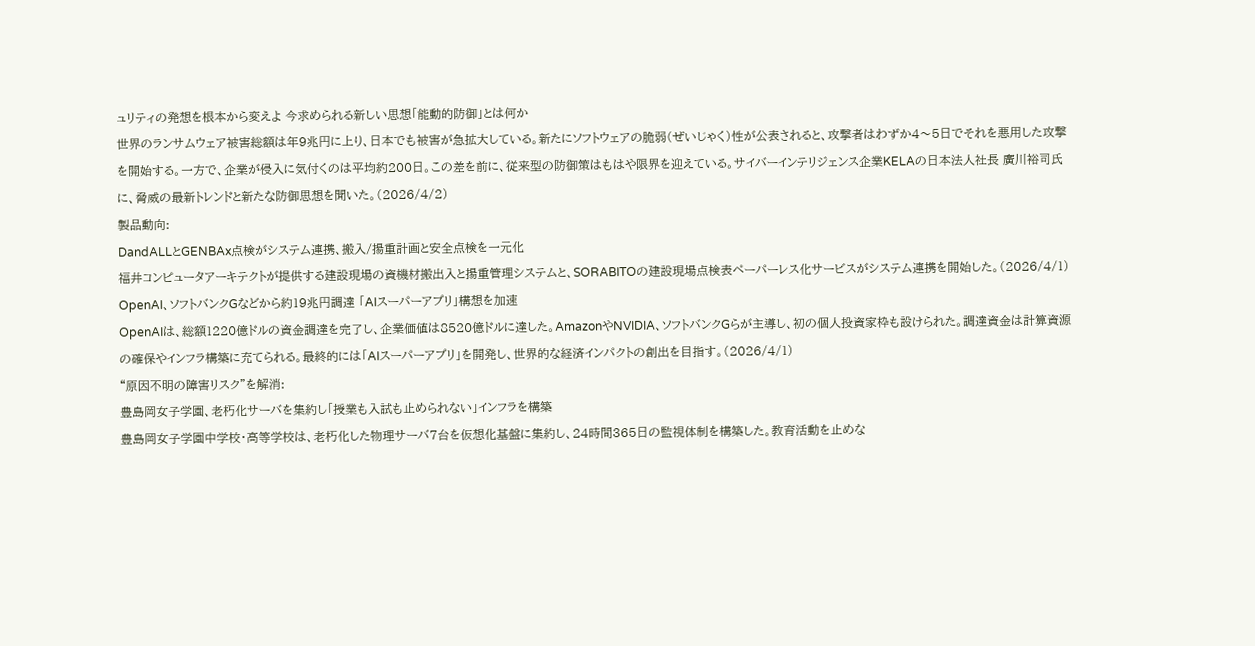ュリティの発想を根本から変えよ 今求められる新しい思想「能動的防御」とは何か
世界のランサムウェア被害総額は年9兆円に上り、日本でも被害が急拡大している。新たにソフトウェアの脆弱(ぜいじゃく)性が公表されると、攻撃者はわずか4〜5日でそれを悪用した攻撃を開始する。一方で、企業が侵入に気付くのは平均約200日。この差を前に、従来型の防御策はもはや限界を迎えている。サイバーインテリジェンス企業KELAの日本法人社長 廣川裕司氏に、脅威の最新トレンドと新たな防御思想を聞いた。(2026/4/2)
製品動向:
DandALLとGENBAx点検がシステム連携、搬入/揚重計画と安全点検を一元化
福井コンピュータアーキテクトが提供する建設現場の資機材搬出入と揚重管理システムと、SORABITOの建設現場点検表ペーパーレス化サービスがシステム連携を開始した。(2026/4/1)
OpenAI、ソフトバンクGなどから約19兆円調達 「AIスーパーアプリ」構想を加速
OpenAIは、総額1220億ドルの資金調達を完了し、企業価値は8520億ドルに達した。AmazonやNVIDIA、ソフトバンクGらが主導し、初の個人投資家枠も設けられた。調達資金は計算資源の確保やインフラ構築に充てられる。最終的には「AIスーパーアプリ」を開発し、世界的な経済インパクトの創出を目指す。(2026/4/1)
“原因不明の障害リスク”を解消:
豊島岡女子学園、老朽化サーバを集約し「授業も入試も止められない」インフラを構築
豊島岡女子学園中学校・高等学校は、老朽化した物理サーバ7台を仮想化基盤に集約し、24時間365日の監視体制を構築した。教育活動を止めな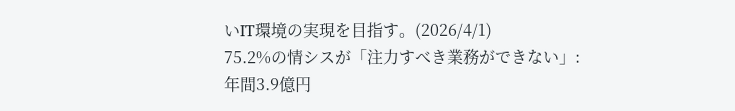いIT環境の実現を目指す。(2026/4/1)
75.2%の情シスが「注力すべき業務ができない」:
年間3.9億円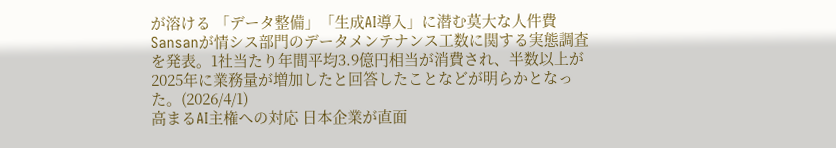が溶ける 「データ整備」「生成AI導入」に潜む莫大な人件費
Sansanが情シス部門のデータメンテナンス工数に関する実態調査を発表。1社当たり年間平均3.9億円相当が消費され、半数以上が2025年に業務量が増加したと回答したことなどが明らかとなった。(2026/4/1)
高まるAI主権への対応 日本企業が直面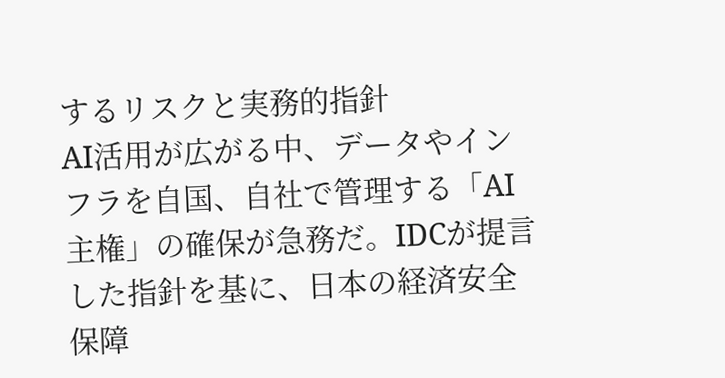するリスクと実務的指針
AI活用が広がる中、データやインフラを自国、自社で管理する「AI主権」の確保が急務だ。IDCが提言した指針を基に、日本の経済安全保障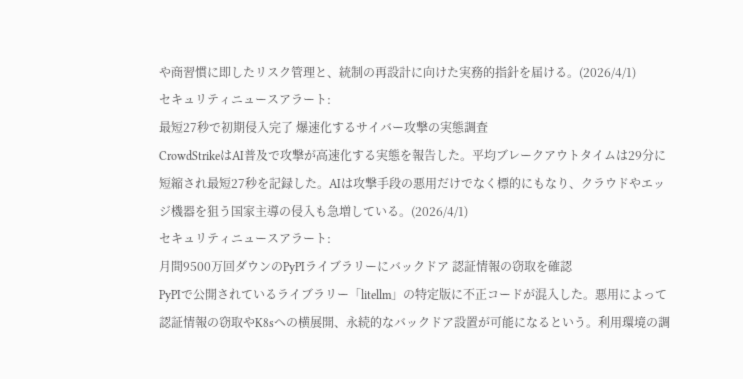や商習慣に即したリスク管理と、統制の再設計に向けた実務的指針を届ける。(2026/4/1)
セキュリティニュースアラート:
最短27秒で初期侵入完了 爆速化するサイバー攻撃の実態調査
CrowdStrikeはAI普及で攻撃が高速化する実態を報告した。平均ブレークアウトタイムは29分に短縮され最短27秒を記録した。AIは攻撃手段の悪用だけでなく標的にもなり、クラウドやエッジ機器を狙う国家主導の侵入も急増している。(2026/4/1)
セキュリティニュースアラート:
月間9500万回ダウンのPyPIライブラリーにバックドア 認証情報の窃取を確認
PyPIで公開されているライブラリー「litellm」の特定版に不正コードが混入した。悪用によって認証情報の窃取やK8sへの横展開、永続的なバックドア設置が可能になるという。利用環境の調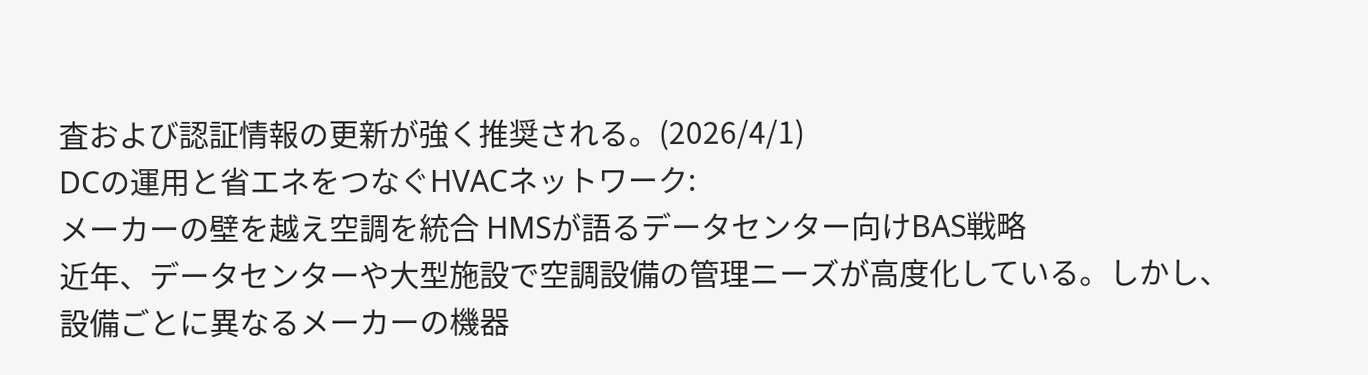査および認証情報の更新が強く推奨される。(2026/4/1)
DCの運用と省エネをつなぐHVACネットワーク:
メーカーの壁を越え空調を統合 HMSが語るデータセンター向けBAS戦略
近年、データセンターや大型施設で空調設備の管理ニーズが高度化している。しかし、設備ごとに異なるメーカーの機器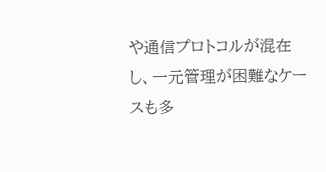や通信プロトコルが混在し、一元管理が困難なケースも多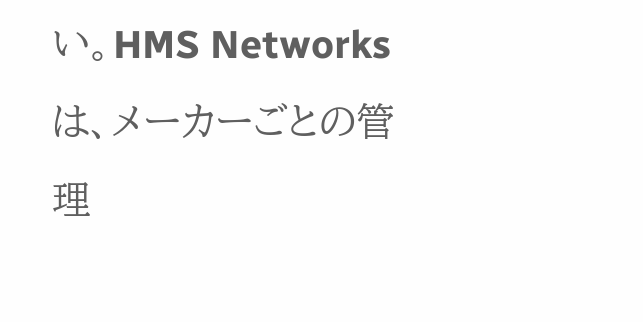い。HMS Networksは、メーカーごとの管理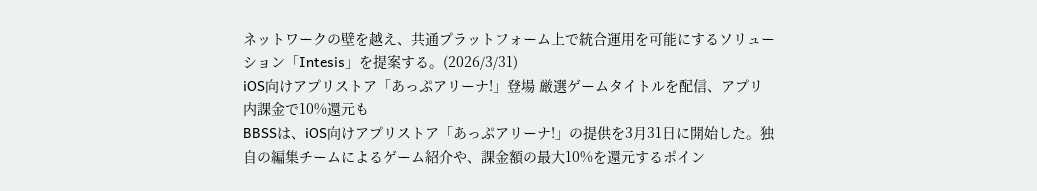ネットワークの壁を越え、共通プラットフォーム上で統合運用を可能にするソリューション「Intesis」を提案する。(2026/3/31)
iOS向けアプリストア「あっぷアリーナ!」登場 厳選ゲームタイトルを配信、アプリ内課金で10%還元も
BBSSは、iOS向けアプリストア「あっぷアリーナ!」の提供を3月31日に開始した。独自の編集チームによるゲーム紹介や、課金額の最大10%を還元するポイン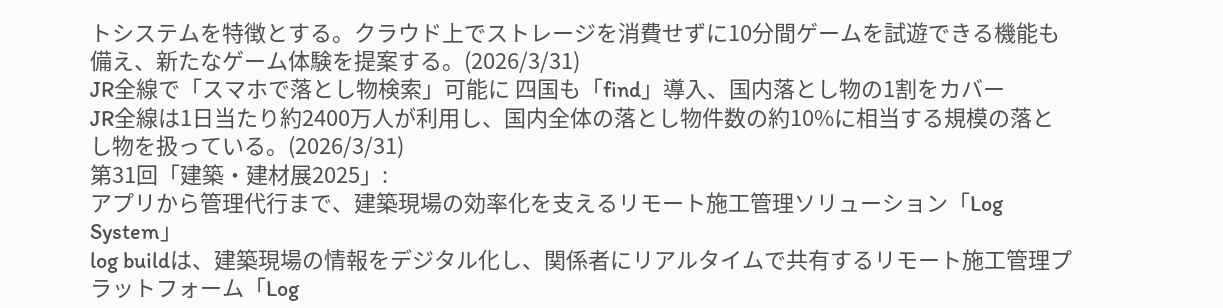トシステムを特徴とする。クラウド上でストレージを消費せずに10分間ゲームを試遊できる機能も備え、新たなゲーム体験を提案する。(2026/3/31)
JR全線で「スマホで落とし物検索」可能に 四国も「find」導入、国内落とし物の1割をカバー
JR全線は1日当たり約2400万人が利用し、国内全体の落とし物件数の約10%に相当する規模の落とし物を扱っている。(2026/3/31)
第31回「建築・建材展2025」:
アプリから管理代行まで、建築現場の効率化を支えるリモート施工管理ソリューション「Log System」
log buildは、建築現場の情報をデジタル化し、関係者にリアルタイムで共有するリモート施工管理プラットフォーム「Log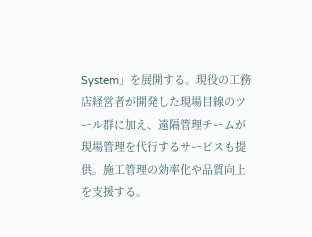System」を展開する。現役の工務店経営者が開発した現場目線のツール群に加え、遠隔管理チームが現場管理を代行するサービスも提供。施工管理の効率化や品質向上を支援する。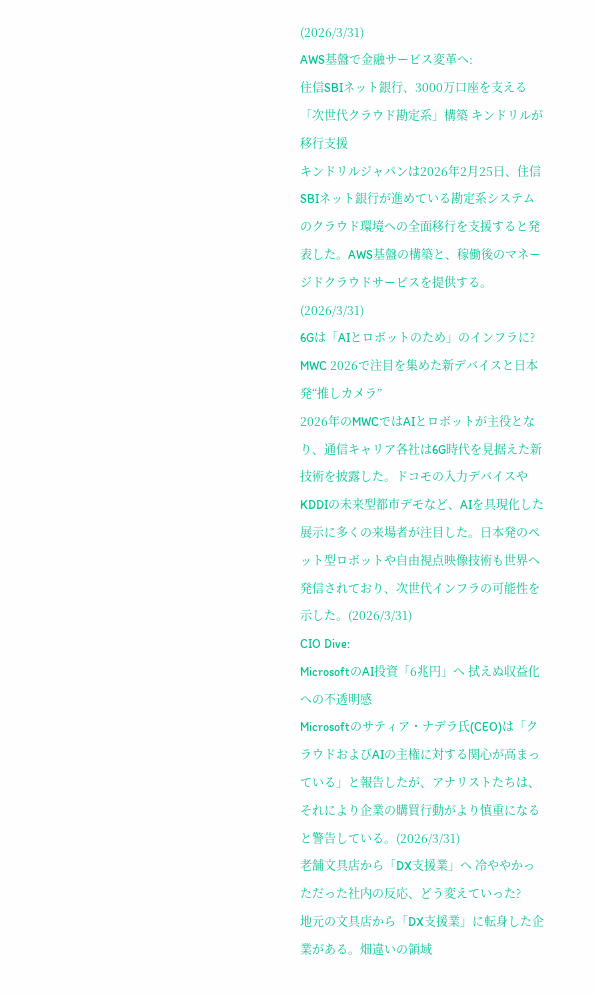(2026/3/31)
AWS基盤で金融サービス変革へ:
住信SBIネット銀行、3000万口座を支える「次世代クラウド勘定系」構築 キンドリルが移行支援
キンドリルジャパンは2026年2月25日、住信SBIネット銀行が進めている勘定系システムのクラウド環境への全面移行を支援すると発表した。AWS基盤の構築と、稼働後のマネージドクラウドサービスを提供する。(2026/3/31)
6Gは「AIとロボットのため」のインフラに? MWC 2026で注目を集めた新デバイスと日本発“推しカメラ”
2026年のMWCではAIとロボットが主役となり、通信キャリア各社は6G時代を見据えた新技術を披露した。ドコモの入力デバイスやKDDIの未来型都市デモなど、AIを具現化した展示に多くの来場者が注目した。日本発のペット型ロボットや自由視点映像技術も世界へ発信されており、次世代インフラの可能性を示した。(2026/3/31)
CIO Dive:
MicrosoftのAI投資「6兆円」へ 拭えぬ収益化への不透明感
Microsoftのサティア・ナデラ氏(CEO)は「クラウドおよびAIの主権に対する関心が高まっている」と報告したが、アナリストたちは、それにより企業の購買行動がより慎重になると警告している。(2026/3/31)
老舗文具店から「DX支援業」へ 冷ややかっただった社内の反応、どう変えていった?
地元の文具店から「DX支援業」に転身した企業がある。畑違いの領域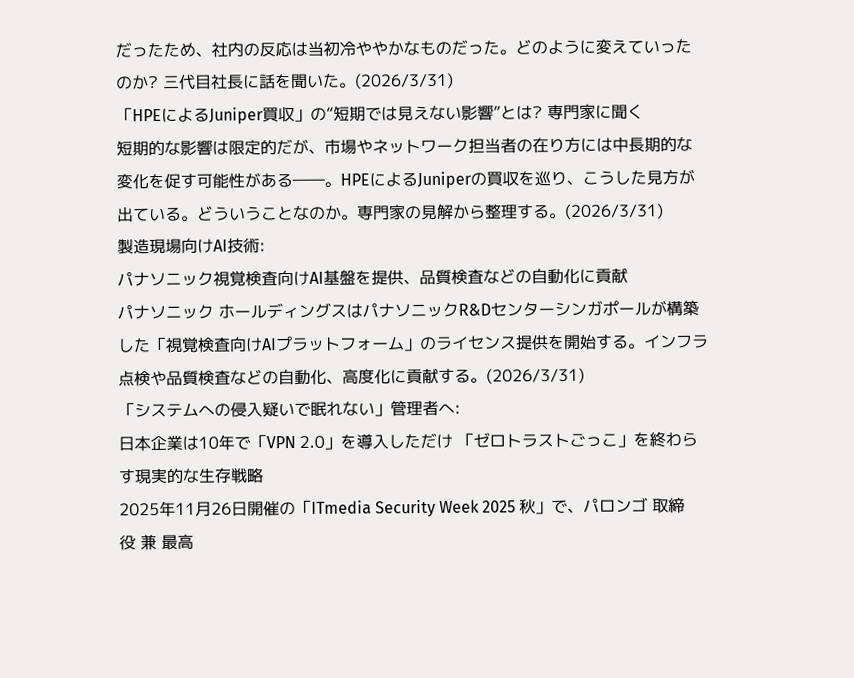だったため、社内の反応は当初冷ややかなものだった。どのように変えていったのか? 三代目社長に話を聞いた。(2026/3/31)
「HPEによるJuniper買収」の“短期では見えない影響”とは? 専門家に聞く
短期的な影響は限定的だが、市場やネットワーク担当者の在り方には中長期的な変化を促す可能性がある――。HPEによるJuniperの買収を巡り、こうした見方が出ている。どういうことなのか。専門家の見解から整理する。(2026/3/31)
製造現場向けAI技術:
パナソニック視覚検査向けAI基盤を提供、品質検査などの自動化に貢献
パナソニック ホールディングスはパナソニックR&Dセンターシンガポールが構築した「視覚検査向けAIプラットフォーム」のライセンス提供を開始する。インフラ点検や品質検査などの自動化、高度化に貢献する。(2026/3/31)
「システムへの侵入疑いで眠れない」管理者へ:
日本企業は10年で「VPN 2.0」を導入しただけ 「ゼロトラストごっこ」を終わらす現実的な生存戦略
2025年11月26日開催の「ITmedia Security Week 2025 秋」で、パロンゴ 取締役 兼 最高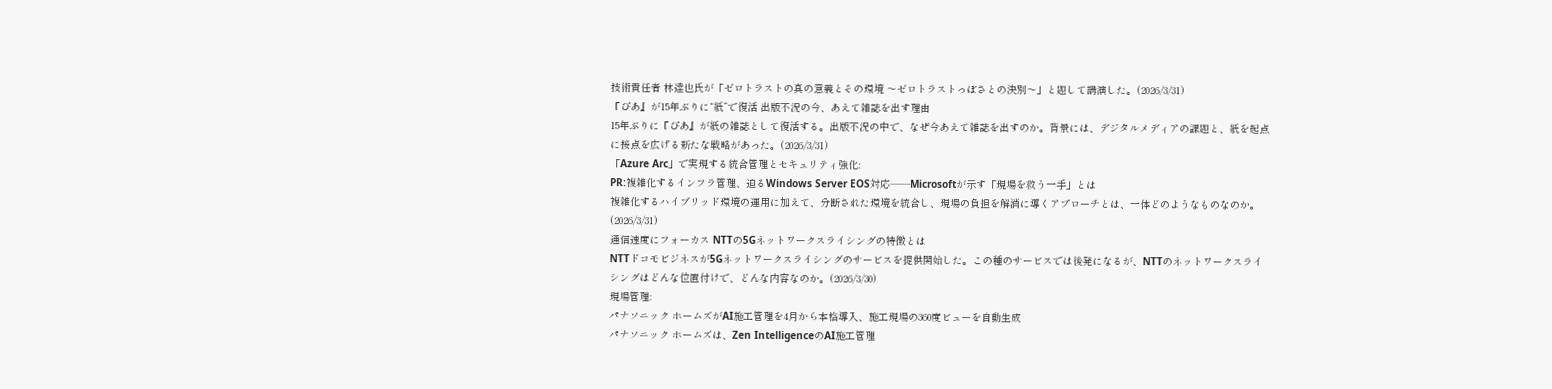技術責任者 林達也氏が「ゼロトラストの真の意義とその環境 〜ゼロトラストっぽさとの決別〜」と題して講演した。(2026/3/31)
『ぴあ』が15年ぶりに“紙”で復活 出版不況の今、あえて雑誌を出す理由
15年ぶりに『ぴあ』が紙の雑誌として復活する。出版不況の中で、なぜ今あえて雑誌を出すのか。背景には、デジタルメディアの課題と、紙を起点に接点を広げる新たな戦略があった。(2026/3/31)
「Azure Arc」で実現する統合管理とセキュリティ強化:
PR:複雑化するインフラ管理、迫るWindows Server EOS対応――Microsoftが示す「現場を救う一手」とは
複雑化するハイブリッド環境の運用に加えて、分断された環境を統合し、現場の負担を解消に導くアプローチとは、一体どのようなものなのか。(2026/3/31)
通信速度にフォーカス NTTの5Gネットワークスライシングの特徴とは
NTTドコモビジネスが5Gネットワークスライシングのサービスを提供開始した。この種のサービスでは後発になるが、NTTのネットワークスライシングはどんな位置付けで、どんな内容なのか。(2026/3/30)
現場管理:
パナソニック ホームズがAI施工管理を4月から本格導入、施工現場の360度ビューを自動生成
パナソニック ホームズは、Zen IntelligenceのAI施工管理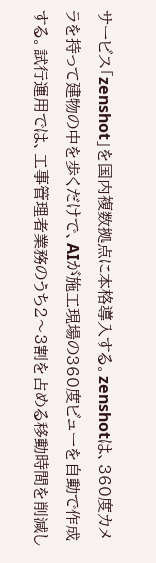サービス「zenshot」を国内複数拠点に本格導入する。zenshotは、360度カメラを持って建物の中を歩くだけで、AIが施工現場の360度ビューを自動で作成する。試行運用では、工事管理者業務のうち2〜3割を占める移動時間を削減し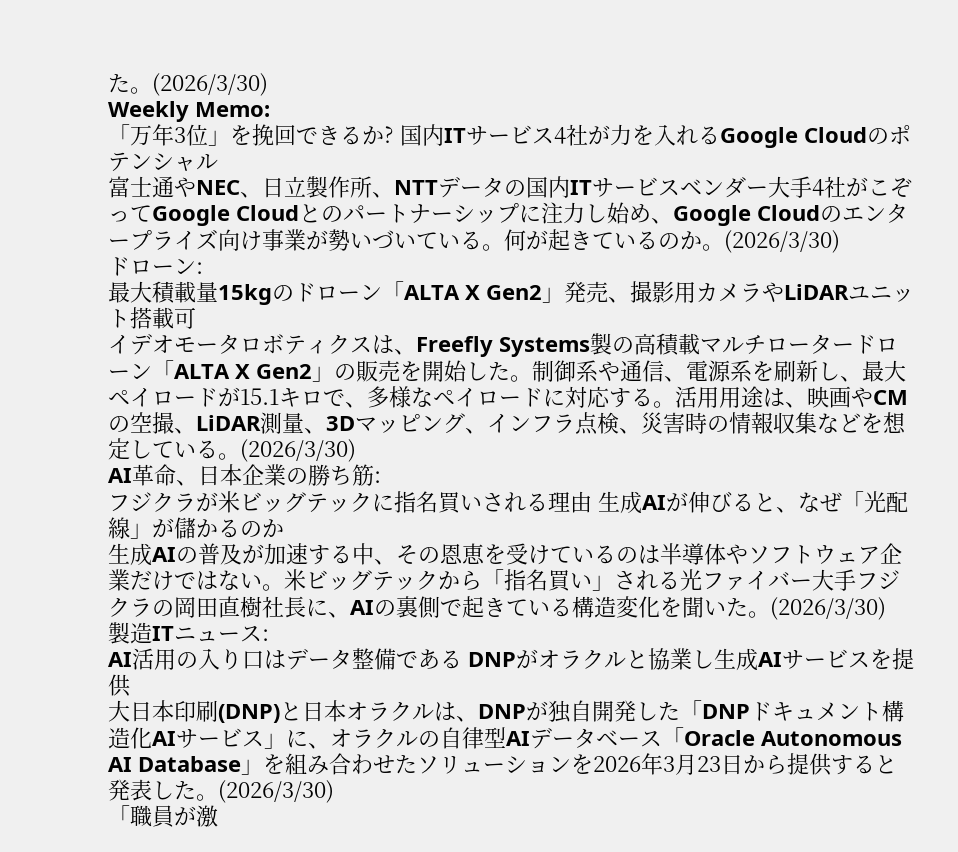た。(2026/3/30)
Weekly Memo:
「万年3位」を挽回できるか? 国内ITサービス4社が力を入れるGoogle Cloudのポテンシャル
富士通やNEC、日立製作所、NTTデータの国内ITサービスベンダー大手4社がこぞってGoogle Cloudとのパートナーシップに注力し始め、Google Cloudのエンタープライズ向け事業が勢いづいている。何が起きているのか。(2026/3/30)
ドローン:
最大積載量15kgのドローン「ALTA X Gen2」発売、撮影用カメラやLiDARユニット搭載可
イデオモータロボティクスは、Freefly Systems製の高積載マルチロータードローン「ALTA X Gen2」の販売を開始した。制御系や通信、電源系を刷新し、最大ペイロードが15.1キロで、多様なペイロードに対応する。活用用途は、映画やCMの空撮、LiDAR測量、3Dマッピング、インフラ点検、災害時の情報収集などを想定している。(2026/3/30)
AI革命、日本企業の勝ち筋:
フジクラが米ビッグテックに指名買いされる理由 生成AIが伸びると、なぜ「光配線」が儲かるのか
生成AIの普及が加速する中、その恩恵を受けているのは半導体やソフトウェア企業だけではない。米ビッグテックから「指名買い」される光ファイバー大手フジクラの岡田直樹社長に、AIの裏側で起きている構造変化を聞いた。(2026/3/30)
製造ITニュース:
AI活用の入り口はデータ整備である DNPがオラクルと協業し生成AIサービスを提供
大日本印刷(DNP)と日本オラクルは、DNPが独自開発した「DNPドキュメント構造化AIサービス」に、オラクルの自律型AIデータベース「Oracle Autonomous AI Database」を組み合わせたソリューションを2026年3月23日から提供すると発表した。(2026/3/30)
「職員が激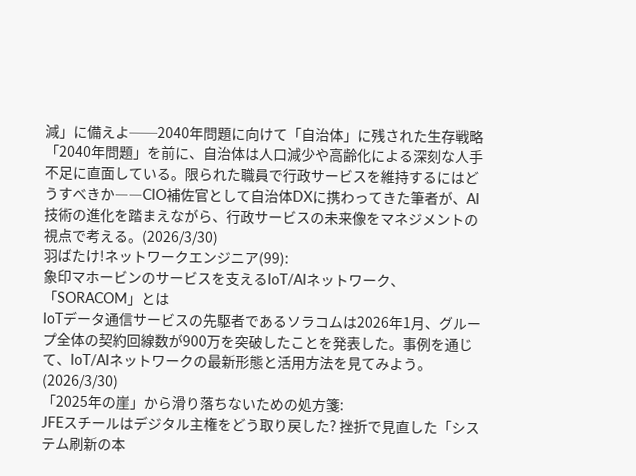減」に備えよ──2040年問題に向けて「自治体」に残された生存戦略
「2040年問題」を前に、自治体は人口減少や高齢化による深刻な人手不足に直面している。限られた職員で行政サービスを維持するにはどうすべきか――CIO補佐官として自治体DXに携わってきた筆者が、AI技術の進化を踏まえながら、行政サービスの未来像をマネジメントの視点で考える。(2026/3/30)
羽ばたけ!ネットワークエンジニア(99):
象印マホービンのサービスを支えるIoT/AIネットワーク、「SORACOM」とは
IoTデータ通信サービスの先駆者であるソラコムは2026年1月、グループ全体の契約回線数が900万を突破したことを発表した。事例を通じて、IoT/AIネットワークの最新形態と活用方法を見てみよう。(2026/3/30)
「2025年の崖」から滑り落ちないための処方箋:
JFEスチールはデジタル主権をどう取り戻した? 挫折で見直した「システム刷新の本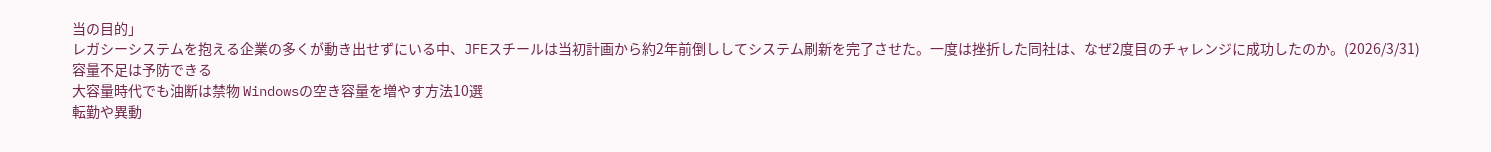当の目的」
レガシーシステムを抱える企業の多くが動き出せずにいる中、JFEスチールは当初計画から約2年前倒ししてシステム刷新を完了させた。一度は挫折した同社は、なぜ2度目のチャレンジに成功したのか。(2026/3/31)
容量不足は予防できる
大容量時代でも油断は禁物 Windowsの空き容量を増やす方法10選
転勤や異動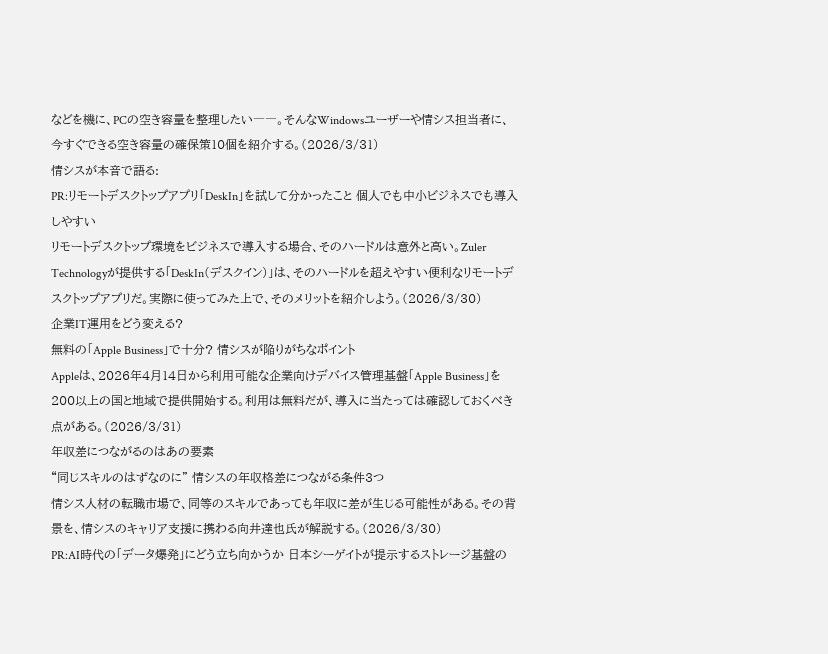などを機に、PCの空き容量を整理したい――。そんなWindowsユーザーや情シス担当者に、今すぐできる空き容量の確保策10個を紹介する。(2026/3/31)
情シスが本音で語る:
PR:リモートデスクトップアプリ「DeskIn」を試して分かったこと 個人でも中小ビジネスでも導入しやすい
リモートデスクトップ環境をビジネスで導入する場合、そのハードルは意外と高い。Zuler Technologyが提供する「DeskIn(デスクイン)」は、そのハードルを超えやすい便利なリモートデスクトップアプリだ。実際に使ってみた上で、そのメリットを紹介しよう。(2026/3/30)
企業IT運用をどう変える?
無料の「Apple Business」で十分? 情シスが陥りがちなポイント
Appleは、2026年4月14日から利用可能な企業向けデバイス管理基盤「Apple Business」を200以上の国と地域で提供開始する。利用は無料だが、導入に当たっては確認しておくべき点がある。(2026/3/31)
年収差につながるのはあの要素
“同じスキルのはずなのに” 情シスの年収格差につながる条件3つ
情シス人材の転職市場で、同等のスキルであっても年収に差が生じる可能性がある。その背景を、情シスのキャリア支援に携わる向井達也氏が解説する。(2026/3/30)
PR:AI時代の「データ爆発」にどう立ち向かうか 日本シーゲイトが提示するストレージ基盤の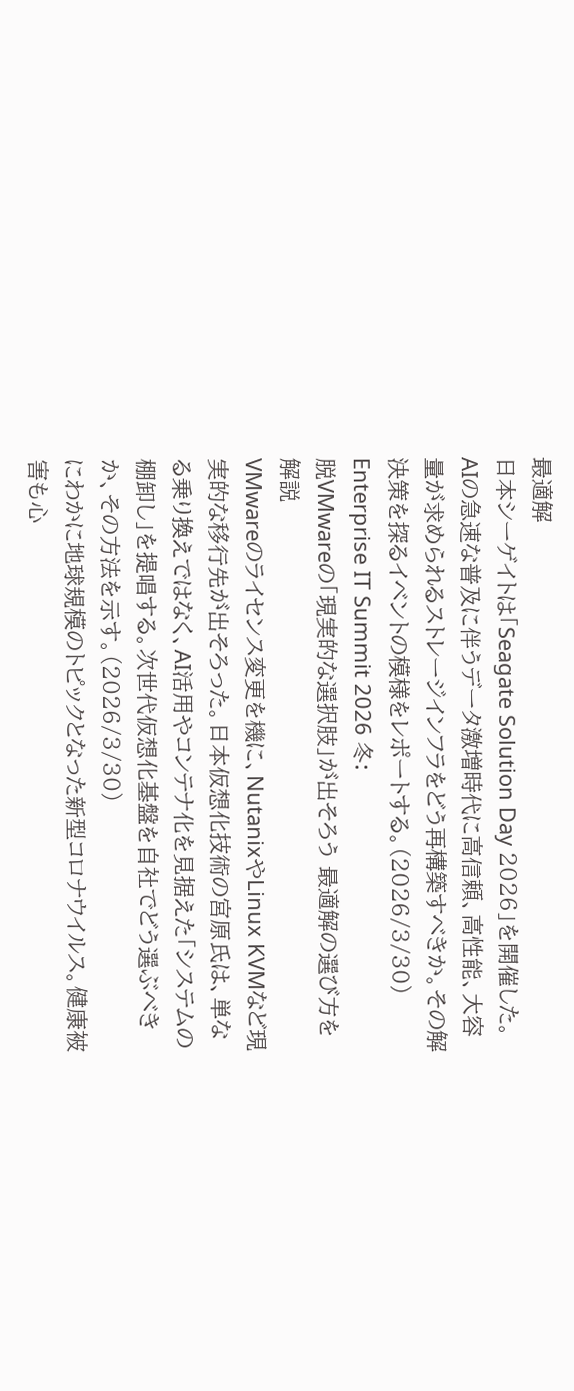最適解
日本シーゲイトは「Seagate Solution Day 2026」を開催した。AIの急速な普及に伴うデータ激増時代に高信頼、高性能、大容量が求められるストレージインフラをどう再構築すべきか。その解決策を探るイベントの模様をレポートする。(2026/3/30)
Enterprise IT Summit 2026 冬:
脱VMwareの「現実的な選択肢」が出そろう 最適解の選び方を解説
VMwareのライセンス変更を機に、NutanixやLinux KVMなど現実的な移行先が出そろった。日本仮想化技術の宮原氏は、単なる乗り換えではなく、AI活用やコンテナ化を見据えた「システムの棚卸し」を提唱する。次世代仮想化基盤を自社でどう選ぶべきか、その方法を示す。(2026/3/30)
にわかに地球規模のトピックとなった新型コロナウイルス。健康被害も心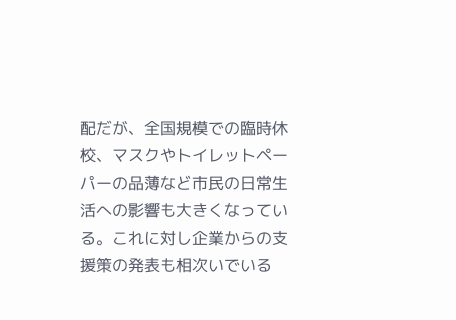配だが、全国規模での臨時休校、マスクやトイレットペーパーの品薄など市民の日常生活への影響も大きくなっている。これに対し企業からの支援策の発表も相次いでいる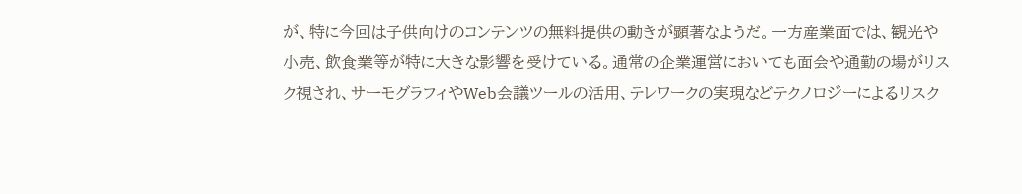が、特に今回は子供向けのコンテンツの無料提供の動きが顕著なようだ。一方産業面では、観光や小売、飲食業等が特に大きな影響を受けている。通常の企業運営においても面会や通勤の場がリスク視され、サーモグラフィやWeb会議ツールの活用、テレワークの実現などテクノロジーによるリスク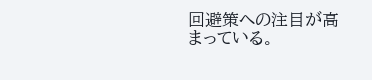回避策への注目が高まっている。